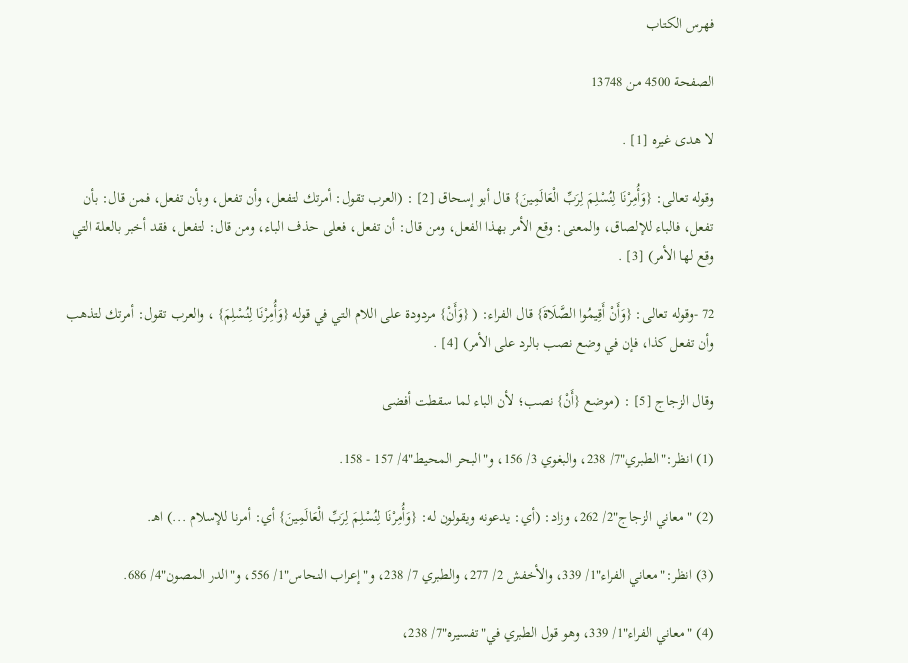فهرس الكتاب

الصفحة 4500 من 13748

لا هدى غيره [1] .

وقوله تعالى: {وَأُمِرْنَا لِنُسْلِمَ لِرَبِّ الْعَالَمِينَ} قال أبو إسحاق [2] : (العرب تقول: أمرتك لتفعل، وأن تفعل، وبأن تفعل، فمن قال: بأن تفعل، فالباء للإلصاق، والمعنى: وقع الأمر بهذا الفعل، ومن قال: أن تفعل، فعلى حذف الباء، ومن قال: لتفعل، فقد أخبر بالعلة التي وقع لها الأمر) [3] .

72 -وقوله تعالى: {وَأَنْ أَقِيمُوا الصَّلَاةَ} قال الفراء: ( {وَأَنْ} مردودة على اللام التي في قوله {وَأُمِرْنَا لِنُسْلِمَ} ، والعرب تقول: أمرتك لتذهب وأن تفعل كذا، فإن في وضع نصب بالرد على الأمر) [4] .

وقال الزجاج [5] : (موضع {أَنْ} نصب؛ لأن الباء لما سقطت أفضى

(1) انظر:"الطبري"7/ 238، والبغوي 3/ 156، و"البحر المحيط"4/ 157 - 158.

(2) "معاني الزجاج"2/ 262، وزاد: (أي: يدعونه ويقولون له: {وَأُمِرْنَا لِنُسْلِمَ لِرَبِّ الْعَالَمِينَ} أي: أمرنا للإسلام ...) اهـ.

(3) انظر:"معاني الفراء"1/ 339، والأخفش 2/ 277، والطبري 7/ 238، و"إعراب النحاس"1/ 556، و"الدر المصون"4/ 686.

(4) "معاني الفراء"1/ 339، وهو قول الطبري في"تفسيره"7/ 238،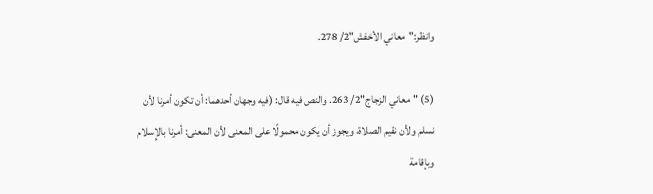وانظر:"معاني الأخفش"2/ 278.

(5) "معاني الزجاج"2/ 263. والنص فيه قال: (فيه وجهان أحدهما: أن تكون أمرنا لأن نسلم ولأن نقيم الصلاة، ويجوز أن يكون محمولًا على المعنى لأن المعنى: أمرنا بالإِسلام وبإقامة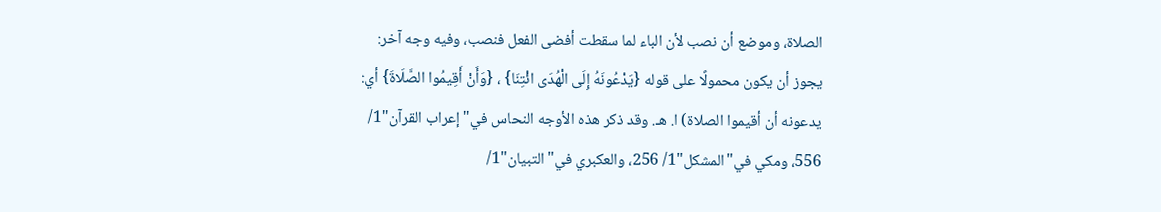الصلاة، وموضع أن نصب لأن الباء لما سقطت أفضى الفعل فنصب، وفيه وجه آخر: يجوز أن يكون محمولًا على قوله {يَدْعُونَهُ إِلَى الْهُدَى ائْتِنَا} ، {وَأَنْ أَقِيمُوا الصَّلَاةَ} أي: يدعونه أن أقيموا الصلاة) ا. هـ. وقد ذكر هذه الأوجه النحاس في"إعراب القرآن"1/ 556، ومكي في"المشكل"1/ 256، والعكبري في"التبيان"1/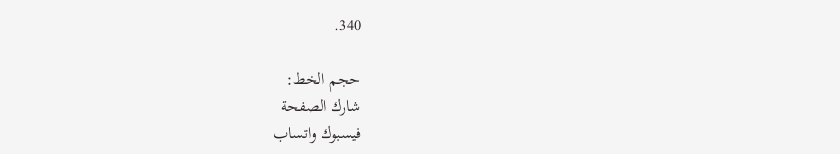340.

حجم الخط:
شارك الصفحة
فيسبوك واتساب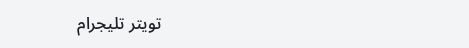تويتر تليجرام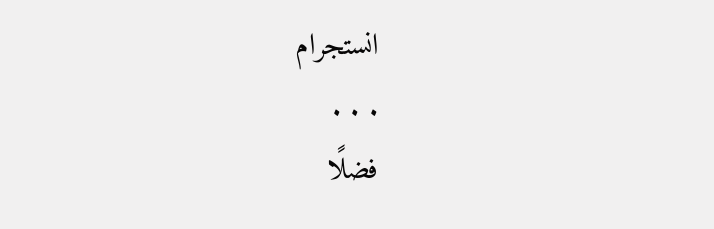انستجرام
. . .
فضلًا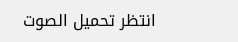انتظر تحميل الصوت